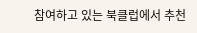참여하고 있는 북클럽에서 추천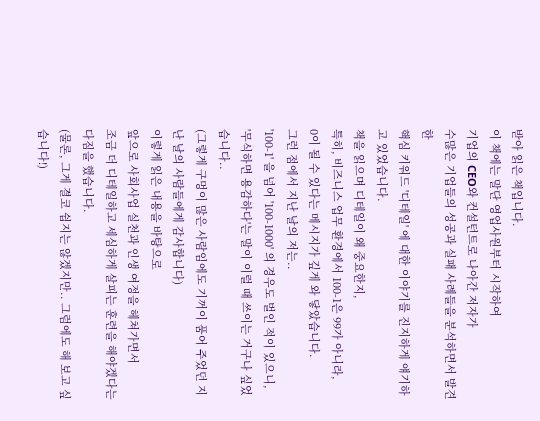받아 읽은 책입니다.
이 책에는 말단 영업사원부터 시작하여
기업의 CEO와 컨설턴트로 나아간 저자가
수많은 기업들의 성공과 실패 사례들을 분석하면서 발견한
핵심 키워드 '디테일' 에 대한 이야기를 진지하게 얘기하고 있었습니다.
책을 읽으며 디테일이 왜 중요한지,
특히, 비즈니스 업무 환경에서 100-1은 99가 아니라,
0이 될 수 있다는 메시지가 깊게 와 닿았습니다.
그런 점에서 지난 날의 저는..
'100-1' 을 넘어 '100-1000' 의 경우도 벌인 적이 있으니,
'무식하면 용감하다'는 말이 이럴 때 쓰이는 거구나 싶었습니다..
(그렇게 구멍이 많은 사람임에도 기꺼이 품어 주었던 지난 날의 사람들에게 감사합니다)
이렇게 읽은 내용을 바탕으로
앞으로 사회사업 실천과 인생 여정을 헤쳐가면서
조금 더 디테일하고 세심하게 살피는 훈련을 해야겠다는 다짐을 했습니다.
(물론, 그게 결코 쉽지는 않겠지만.. 그럼에도 해 보고 싶습니다!)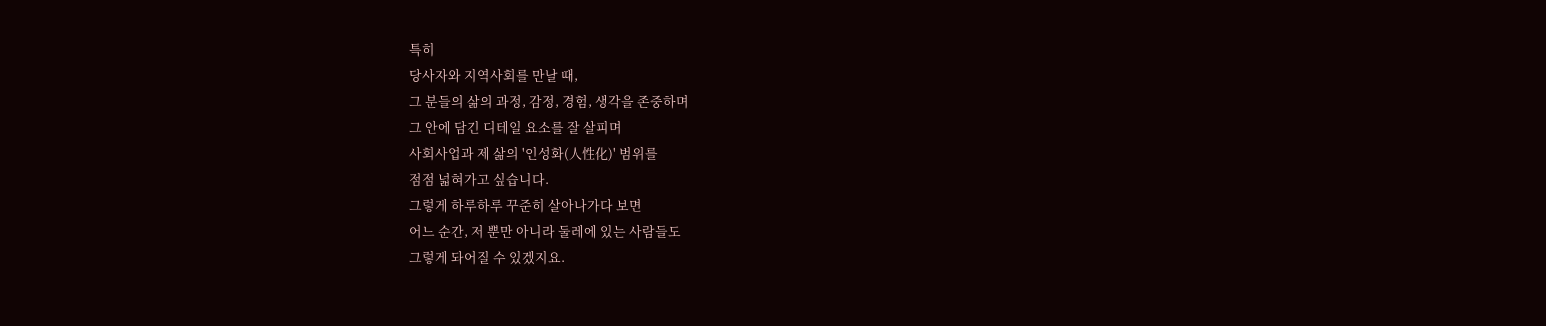특히
당사자와 지역사회를 만날 때,
그 분들의 삶의 과정, 감정, 경험, 생각을 존중하며
그 안에 담긴 디테일 요소를 잘 살피며
사회사업과 제 삶의 '인성화(人性化)' 범위를
점점 넓혀가고 싶습니다.
그렇게 하루하루 꾸준히 살아나가다 보면
어느 순간, 저 뿐만 아니라 둘레에 있는 사람들도
그렇게 돠어질 수 있겠지요.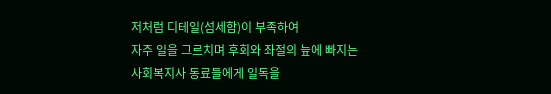저처럼 디테일(섬세함)이 부족하여
자주 일을 그르치며 후회와 좌절의 늪에 빠지는
사회복지사 동료들에게 일독을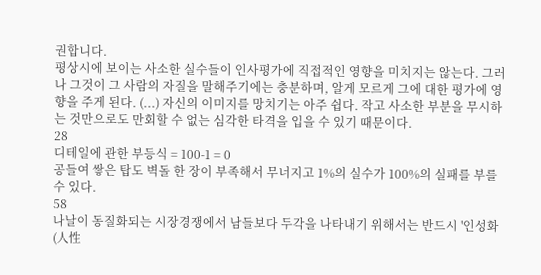권합니다.
평상시에 보이는 사소한 실수들이 인사평가에 직접적인 영향을 미치지는 않는다. 그러나 그것이 그 사람의 자질을 말해주기에는 충분하며, 알게 모르게 그에 대한 평가에 영향을 주게 된다. (...) 자신의 이미지를 망치기는 아주 쉽다. 작고 사소한 부분을 무시하는 것만으로도 만회할 수 없는 심각한 타격을 입을 수 있기 때문이다.
28
디테일에 관한 부등식 = 100-1 = 0
공들여 쌓은 탑도 벽돌 한 장이 부족해서 무너지고 1%의 실수가 100%의 실패를 부를 수 있다.
58
나날이 동질화되는 시장경쟁에서 남들보다 두각을 나타내기 위해서는 반드시 '인성화(人性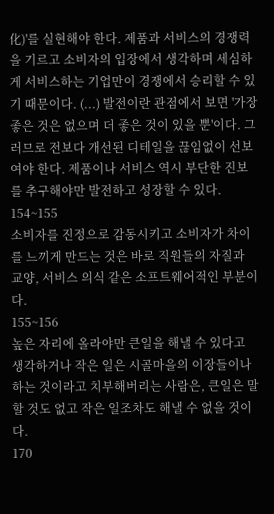化)'를 실현해야 한다. 제품과 서비스의 경쟁력을 기르고 소비자의 입장에서 생각하며 세심하게 서비스하는 기업만이 경쟁에서 승리할 수 있기 때문이다. (...) 발전이란 관점에서 보면 '가장 좋은 것은 없으며 더 좋은 것이 있을 뿐'이다. 그러므로 전보다 개선된 디테일을 끊임없이 선보여야 한다. 제품이나 서비스 역시 부단한 진보를 추구해야만 발전하고 성장할 수 있다.
154~155
소비자를 진정으로 감동시키고 소비자가 차이를 느끼게 만드는 것은 바로 직원들의 자질과 교양, 서비스 의식 같은 소프트웨어적인 부분이다.
155~156
높은 자리에 올라야만 큰일을 해낼 수 있다고 생각하거나 작은 일은 시골마을의 이장들이나 하는 것이라고 치부해버리는 사람은, 큰일은 말할 것도 없고 작은 일조차도 해낼 수 없을 것이다.
170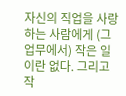자신의 직업을 사랑하는 사람에게 (그 업무에서) 작은 일이란 없다. 그리고 작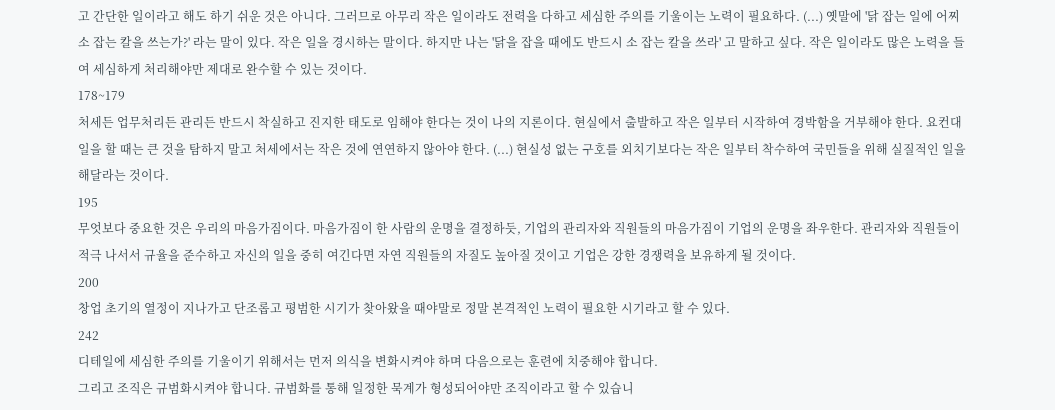고 간단한 일이라고 해도 하기 쉬운 것은 아니다. 그러므로 아무리 작은 일이라도 전력을 다하고 세심한 주의를 기울이는 노력이 필요하다. (...) 옛말에 '닭 잡는 일에 어찌 소 잡는 칼을 쓰는가?' 라는 말이 있다. 작은 일을 경시하는 말이다. 하지만 나는 '닭을 잡을 때에도 반드시 소 잡는 칼을 쓰라' 고 말하고 싶다. 작은 일이라도 많은 노력을 들여 세심하게 처리해야만 제대로 완수할 수 있는 것이다.
178~179
처세든 업무처리든 관리든 반드시 착실하고 진지한 태도로 임해야 한다는 것이 나의 지론이다. 현실에서 출발하고 작은 일부터 시작하여 경박함을 거부해야 한다. 요컨대 일을 할 때는 큰 것을 탐하지 말고 처세에서는 작은 것에 연연하지 않아야 한다. (...) 현실성 없는 구호를 외치기보다는 작은 일부터 착수하여 국민들을 위해 실질적인 일을 해달라는 것이다.
195
무엇보다 중요한 것은 우리의 마음가짐이다. 마음가짐이 한 사람의 운명을 결정하듯, 기업의 관리자와 직원들의 마음가짐이 기업의 운명을 좌우한다. 관리자와 직원들이 적극 나서서 규율을 준수하고 자신의 일을 중히 여긴다면 자연 직원들의 자질도 높아질 것이고 기업은 강한 경쟁력을 보유하게 될 것이다.
200
창업 초기의 열정이 지나가고 단조롭고 평범한 시기가 찾아왔을 때야말로 정말 본격적인 노력이 필요한 시기라고 할 수 있다.
242
디테일에 세심한 주의를 기울이기 위해서는 먼저 의식을 변화시켜야 하며 다음으로는 훈련에 치중해야 합니다.
그리고 조직은 규범화시켜야 합니다. 규범화를 통해 일정한 묵계가 형성되어야만 조직이라고 할 수 있습니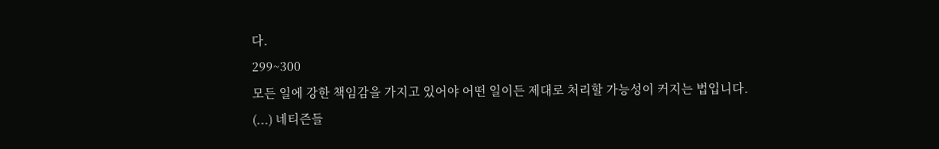다.
299~300
모든 일에 강한 책임감을 가지고 있어야 어떤 일이든 제대로 처리할 가능성이 커지는 법입니다.
(...) 네티즌들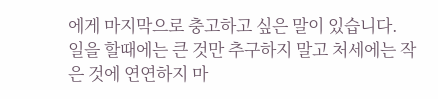에게 마지막으로 충고하고 싶은 말이 있습니다.
일을 할때에는 큰 것만 추구하지 말고 처세에는 작은 것에 연연하지 마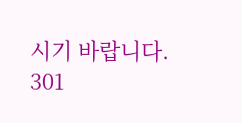시기 바랍니다.
301